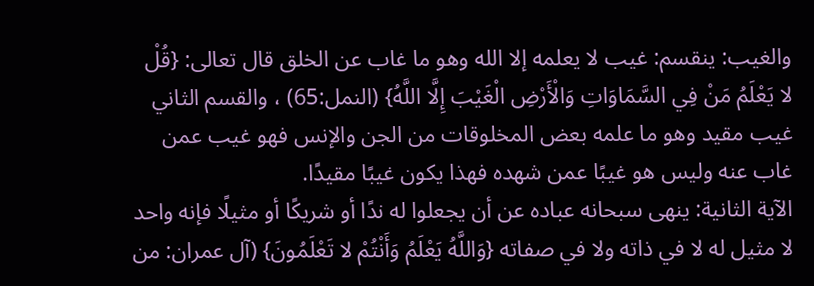والغيب: ينقسم: غيب لا يعلمه إلا الله وهو ما غاب عن الخلق قال تعالى: {قُلْ لا يَعْلَمُ مَنْ فِي السَّمَاوَاتِ وَالْأَرْضِ الْغَيْبَ إِلَّا اللَّهُ} (النمل:65) ، والقسم الثاني غيب مقيد وهو ما علمه بعض المخلوقات من الجن والإنس فهو غيب عمن غاب عنه وليس هو غيبًا عمن شهده فهذا يكون غيبًا مقيدًا.
الآية الثانية: ينهى سبحانه عباده عن أن يجعلوا له ندًا أو شريكًا أو مثيلًا فإنه واحد لا مثيل له لا في ذاته ولا في صفاته {وَاللَّهُ يَعْلَمُ وَأَنْتُمْ لا تَعْلَمُونَ} (آل عمران: من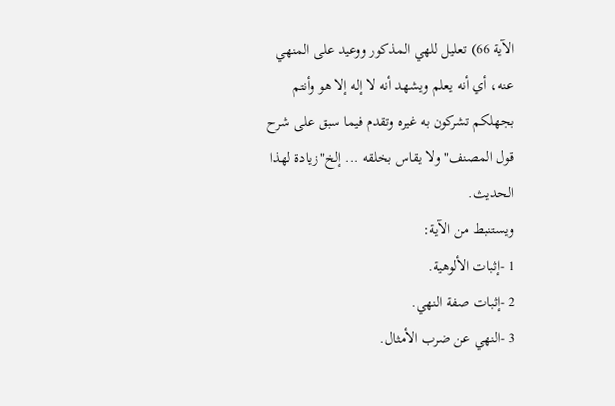الآية 66) تعليل للهي المذكور ووعيد على المنهي عنه، أي أنه يعلم ويشهد أنه لا إله إلا هو وأنتم بجهلكم تشركون به غيره وتقدم فيما سبق على شرح قول المصنف"ولا يقاس بخلقه ... إلخ"زيادة لهذا الحديث.
ويستنبط من الآية:
1 -إثبات الألوهية.
2 -إثبات صفة النهي.
3 -النهي عن ضرب الأمثال.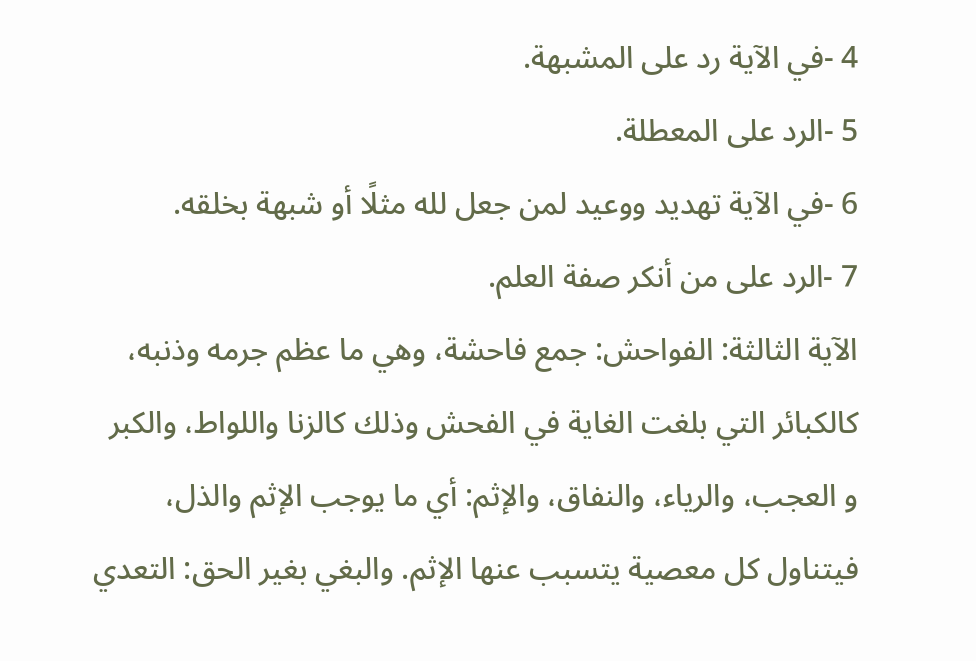4 -في الآية رد على المشبهة.
5 -الرد على المعطلة.
6 -في الآية تهديد ووعيد لمن جعل لله مثلًا أو شبهة بخلقه.
7 -الرد على من أنكر صفة العلم.
الآية الثالثة: الفواحش: جمع فاحشة، وهي ما عظم جرمه وذنبه، كالكبائر التي بلغت الغاية في الفحش وذلك كالزنا واللواط، والكبر و العجب، والرياء، والنفاق، والإثم: أي ما يوجب الإثم والذل، فيتناول كل معصية يتسبب عنها الإثم. والبغي بغير الحق: التعدي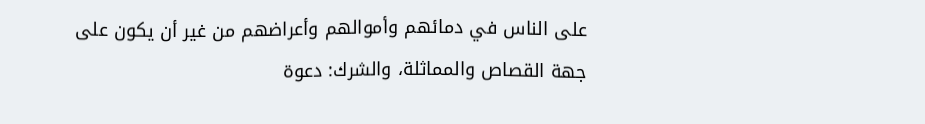على الناس في دمائهم وأموالهم وأعراضهم من غير أن يكون على جهة القصاص والمماثلة، والشرك: دعوة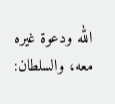الله ودعوة غيره معه، والسلطان: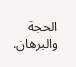الحجة والبرهان.